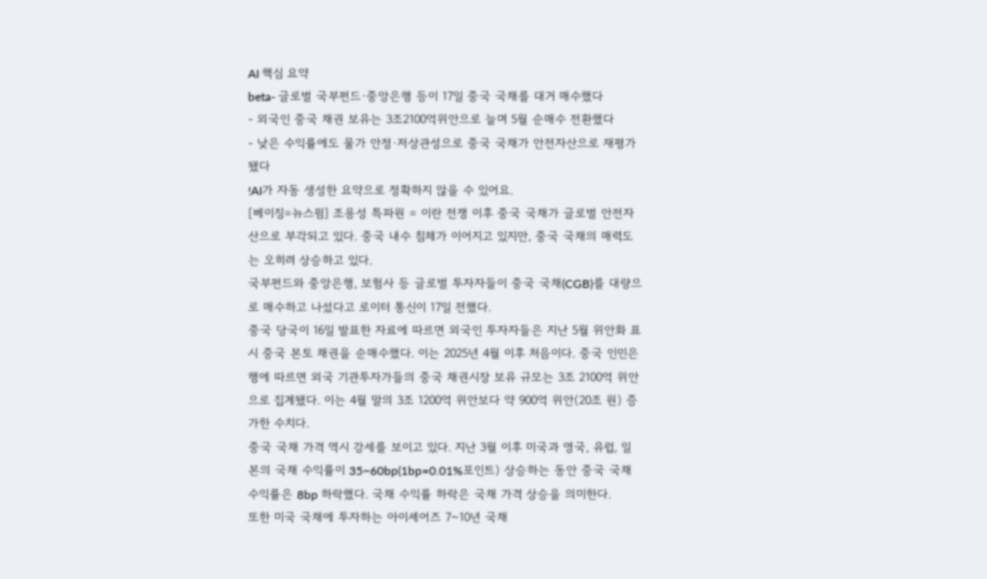AI 핵심 요약
beta- 글로벌 국부펀드·중앙은행 등이 17일 중국 국채를 대거 매수했다
- 외국인 중국 채권 보유는 3조2100억위안으로 늘며 5월 순매수 전환했다
- 낮은 수익률에도 물가 안정·저상관성으로 중국 국채가 안전자산으로 재평가됐다
!AI가 자동 생성한 요약으로 정확하지 않을 수 있어요.
[베이징=뉴스핌] 조용성 특파원 = 이란 전쟁 이후 중국 국채가 글로벌 안전자산으로 부각되고 있다. 중국 내수 침체가 이어지고 있지만, 중국 국채의 매력도는 오히려 상승하고 있다.
국부펀드와 중앙은행, 보험사 등 글로벌 투자자들이 중국 국채(CGB)를 대량으로 매수하고 나섰다고 로이터 통신이 17일 전했다.
중국 당국이 16일 발표한 자료에 따르면 외국인 투자자들은 지난 5월 위안화 표시 중국 본토 채권을 순매수했다. 이는 2025년 4월 이후 처음이다. 중국 인민은행에 따르면 외국 기관투자가들의 중국 채권시장 보유 규모는 3조 2100억 위안으로 집계됐다. 이는 4월 말의 3조 1200억 위안보다 약 900억 위안(20조 원) 증가한 수치다.
중국 국채 가격 역시 강세를 보이고 있다. 지난 3월 이후 미국과 영국, 유럽, 일본의 국채 수익률이 35~60bp(1bp=0.01%포인트) 상승하는 동안 중국 국채 수익률은 8bp 하락했다. 국채 수익률 하락은 국채 가격 상승을 의미한다.
또한 미국 국채에 투자하는 아이셰어즈 7~10년 국채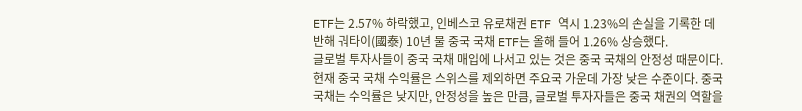ETF는 2.57% 하락했고, 인베스코 유로채권 ETF 역시 1.23%의 손실을 기록한 데 반해 궈타이(國泰) 10년 물 중국 국채 ETF는 올해 들어 1.26% 상승했다.
글로벌 투자사들이 중국 국채 매입에 나서고 있는 것은 중국 국채의 안정성 때문이다. 현재 중국 국채 수익률은 스위스를 제외하면 주요국 가운데 가장 낮은 수준이다. 중국 국채는 수익률은 낮지만, 안정성을 높은 만큼, 글로벌 투자자들은 중국 채권의 역할을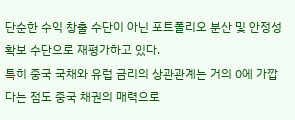단순한 수익 창출 수단이 아닌 포트폴리오 분산 및 안정성 확보 수단으로 재평가하고 있다.
특히 중국 국채와 유럽 금리의 상관관계는 거의 0에 가깝다는 점도 중국 채권의 매력으로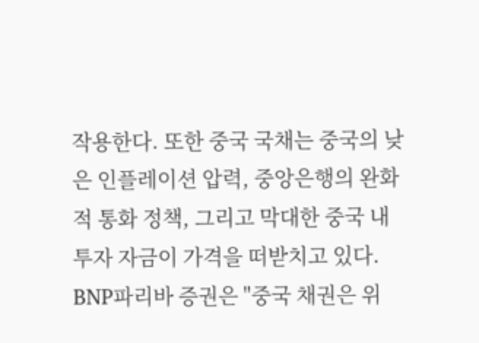작용한다. 또한 중국 국채는 중국의 낮은 인플레이션 압력, 중앙은행의 완화적 통화 정책, 그리고 막대한 중국 내 투자 자금이 가격을 떠받치고 있다.
BNP파리바 증권은 "중국 채권은 위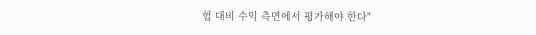험 대비 수익 측면에서 평가해야 한다"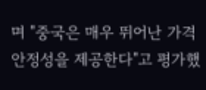며 "중국은 매우 뛰어난 가격 안정성을 제공한다"고 평가했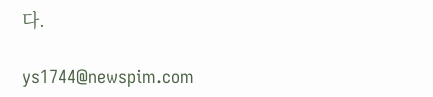다.

ys1744@newspim.com